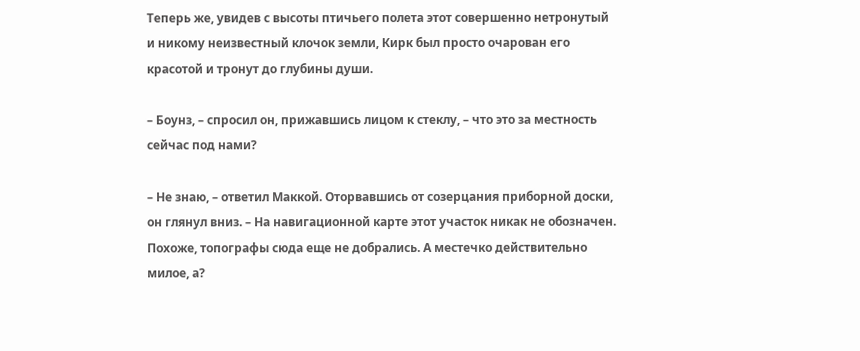Теперь же, увидев с высоты птичьего полета этот совершенно нетронутый и никому неизвестный клочок земли, Кирк был просто очарован его красотой и тронут до глубины души.

– Боунз, – спросил он, прижавшись лицом к стеклу, – что это за местность сейчас под нами?

– Не знаю, – ответил Маккой. Оторвавшись от созерцания приборной доски, он глянул вниз. – На навигационной карте этот участок никак не обозначен. Похоже, топографы сюда еще не добрались. А местечко действительно милое, а?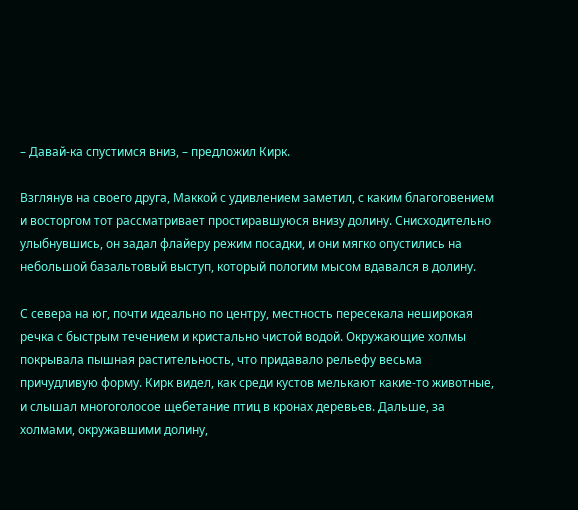– Давай-ка спустимся вниз, – предложил Кирк.

Взглянув на своего друга, Маккой с удивлением заметил, с каким благоговением и восторгом тот рассматривает простиравшуюся внизу долину. Снисходительно улыбнувшись, он задал флайеру режим посадки, и они мягко опустились на небольшой базальтовый выступ, который пологим мысом вдавался в долину.

С севера на юг, почти идеально по центру, местность пересекала неширокая речка с быстрым течением и кристально чистой водой. Окружающие холмы покрывала пышная растительность, что придавало рельефу весьма причудливую форму. Кирк видел, как среди кустов мелькают какие-то животные, и слышал многоголосое щебетание птиц в кронах деревьев. Дальше, за холмами, окружавшими долину,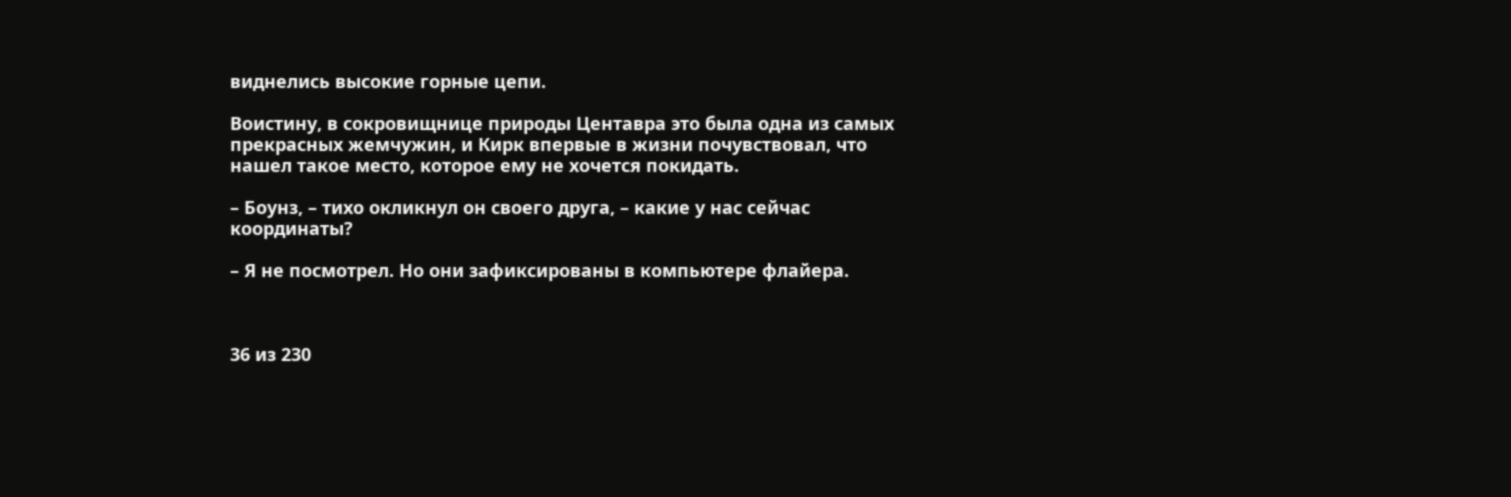виднелись высокие горные цепи.

Воистину, в сокровищнице природы Центавра это была одна из самых прекрасных жемчужин, и Кирк впервые в жизни почувствовал, что нашел такое место, которое ему не хочется покидать.

– Боунз, – тихо окликнул он своего друга, – какие у нас сейчас координаты?

– Я не посмотрел. Но они зафиксированы в компьютере флайера.



36 из 230